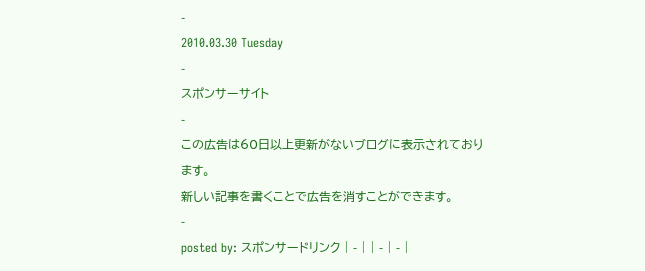-
2010.03.30 Tuesday
-
スポンサーサイト
-
この広告は60日以上更新がないブログに表示されております。
新しい記事を書くことで広告を消すことができます。
-
posted by: スポンサードリンク | - | | - | - |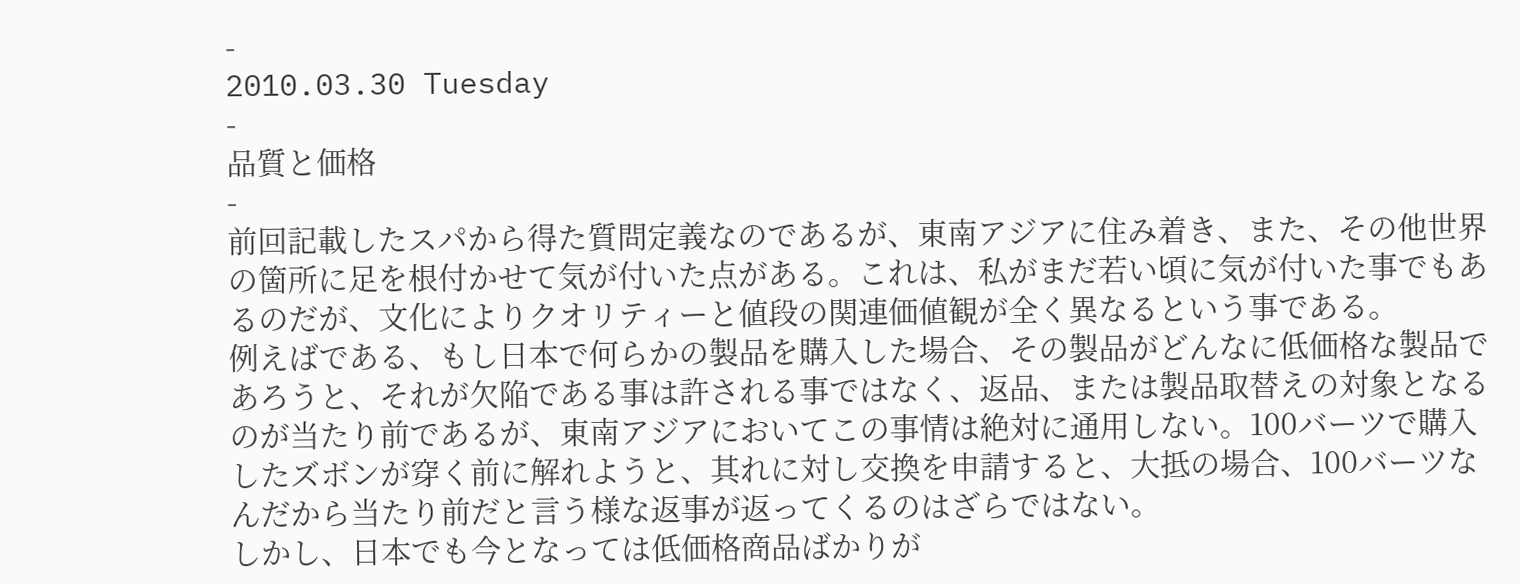-
2010.03.30 Tuesday
-
品質と価格
-
前回記載したスパから得た質問定義なのであるが、東南アジアに住み着き、また、その他世界の箇所に足を根付かせて気が付いた点がある。これは、私がまだ若い頃に気が付いた事でもあるのだが、文化によりクオリティーと値段の関連価値観が全く異なるという事である。
例えばである、もし日本で何らかの製品を購入した場合、その製品がどんなに低価格な製品であろうと、それが欠陥である事は許される事ではなく、返品、または製品取替えの対象となるのが当たり前であるが、東南アジアにおいてこの事情は絶対に通用しない。100バーツで購入したズボンが穿く前に解れようと、其れに対し交換を申請すると、大抵の場合、100バーツなんだから当たり前だと言う様な返事が返ってくるのはざらではない。
しかし、日本でも今となっては低価格商品ばかりが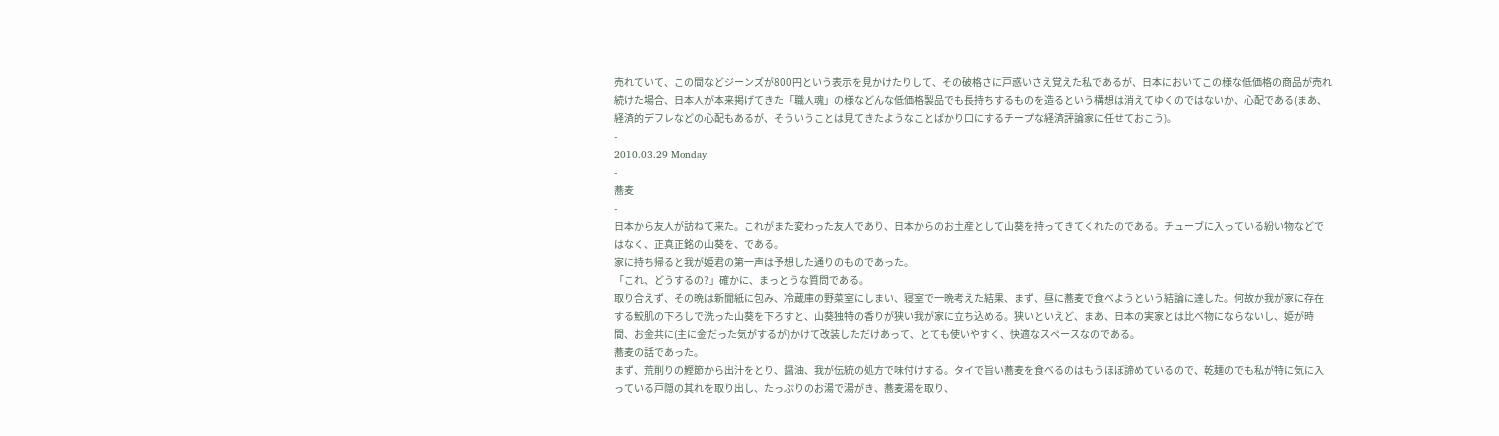売れていて、この間などジーンズが800円という表示を見かけたりして、その破格さに戸惑いさえ覚えた私であるが、日本においてこの様な低価格の商品が売れ続けた場合、日本人が本来掲げてきた「職人魂」の様などんな低価格製品でも長持ちするものを造るという構想は消えてゆくのではないか、心配である(まあ、経済的デフレなどの心配もあるが、そういうことは見てきたようなことばかり口にするチープな経済評論家に任せておこう)。
-
2010.03.29 Monday
-
蕎麦
-
日本から友人が訪ねて来た。これがまた変わった友人であり、日本からのお土産として山葵を持ってきてくれたのである。チューブに入っている紛い物などではなく、正真正銘の山葵を、である。
家に持ち帰ると我が姫君の第一声は予想した通りのものであった。
「これ、どうするの?」確かに、まっとうな質問である。
取り合えず、その晩は新聞紙に包み、冷蔵庫の野菜室にしまい、寝室で一晩考えた結果、まず、昼に蕎麦で食べようという結論に達した。何故か我が家に存在する鮫肌の下ろしで洗った山葵を下ろすと、山葵独特の香りが狭い我が家に立ち込める。狭いといえど、まあ、日本の実家とは比べ物にならないし、姫が時間、お金共に(主に金だった気がするが)かけて改装しただけあって、とても使いやすく、快適なスペースなのである。
蕎麦の話であった。
まず、荒削りの鰹節から出汁をとり、醤油、我が伝統の処方で味付けする。タイで旨い蕎麦を食べるのはもうほぼ諦めているので、乾麺のでも私が特に気に入っている戸隠の其れを取り出し、たっぷりのお湯で湯がき、蕎麦湯を取り、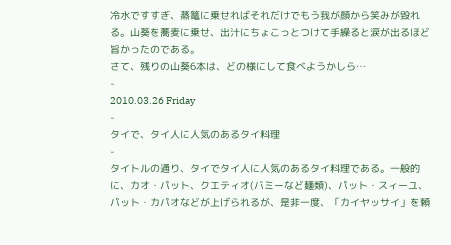冷水ですすぎ、蒸篭に乗せればそれだけでもう我が顔から笑みが毀れる。山葵を蕎麦に乗せ、出汁にちょこっとつけて手繰ると涙が出るほど旨かったのである。
さて、残りの山葵6本は、どの様にして食べようかしら…
-
2010.03.26 Friday
-
タイで、タイ人に人気のあるタイ料理
-
タイトルの通り、タイでタイ人に人気のあるタイ料理である。一般的に、カオ・パット、クエティオ(バミーなど麺類)、パット・スィーユ、パット・カパオなどが上げられるが、是非一度、「カイヤッサイ」を頼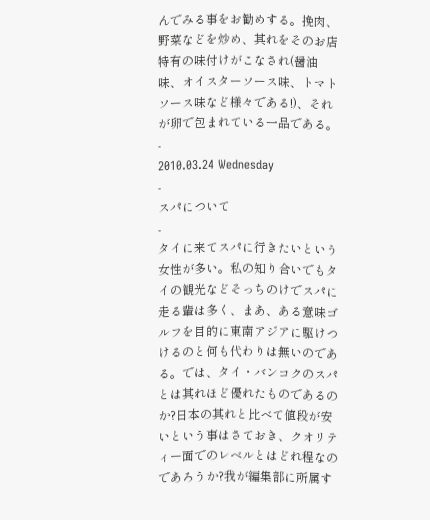んでみる事をお勧めする。挽肉、野菜などを炒め、其れをそのお店特有の味付けがこなされ(醤油味、オイスターソース味、トマトソース味など様々である!)、それが卵で包まれている一品である。
-
2010.03.24 Wednesday
-
スパについて
-
タイに来てスパに行きたいという女性が多い。私の知り合いでもタイの観光などそっちのけでスパに走る輩は多く、まあ、ある意味ゴルフを目的に東南アジアに駆けつけるのと何も代わりは無いのである。では、タイ・バンコクのスパとは其れほど優れたものであるのか?日本の其れと比べて値段が安いという事はさておき、クオリティー面でのレベルとはどれ程なのであろうか?我が編集部に所属す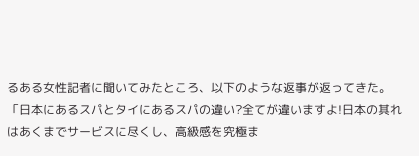るある女性記者に聞いてみたところ、以下のような返事が返ってきた。
「日本にあるスパとタイにあるスパの違い?全てが違いますよ!日本の其れはあくまでサービスに尽くし、高級感を究極ま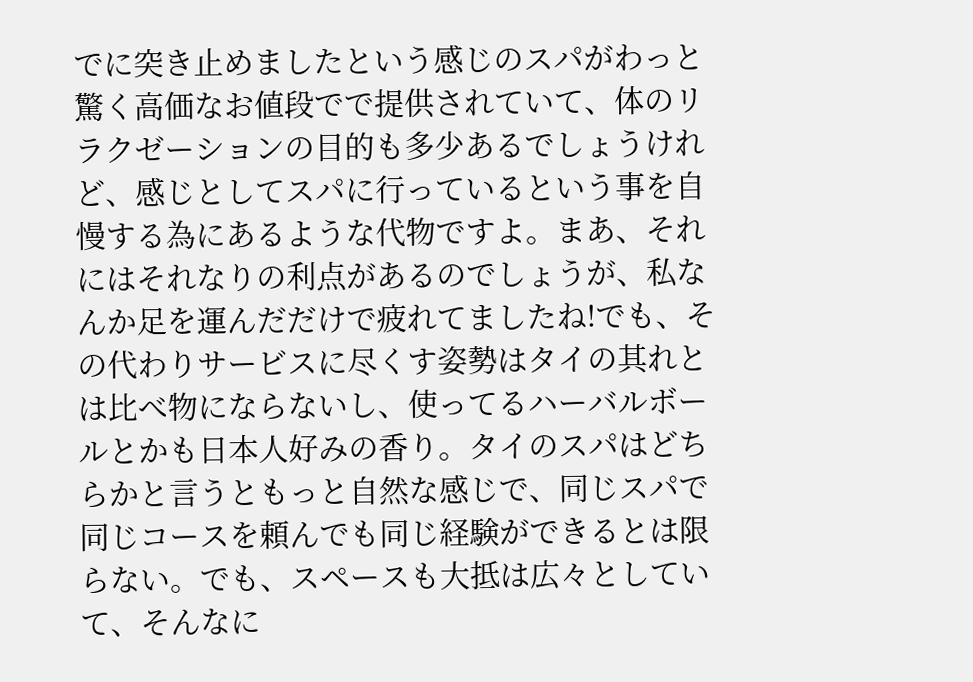でに突き止めましたという感じのスパがわっと驚く高価なお値段でで提供されていて、体のリラクゼーションの目的も多少あるでしょうけれど、感じとしてスパに行っているという事を自慢する為にあるような代物ですよ。まあ、それにはそれなりの利点があるのでしょうが、私なんか足を運んだだけで疲れてましたね!でも、その代わりサービスに尽くす姿勢はタイの其れとは比べ物にならないし、使ってるハーバルボールとかも日本人好みの香り。タイのスパはどちらかと言うともっと自然な感じで、同じスパで同じコースを頼んでも同じ経験ができるとは限らない。でも、スペースも大抵は広々としていて、そんなに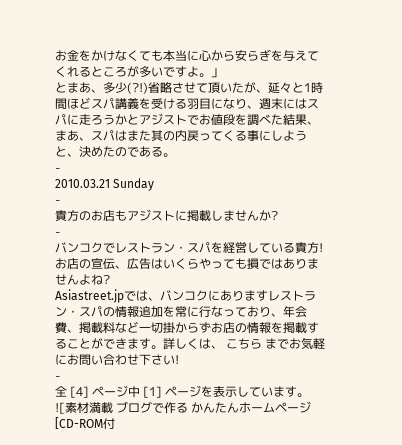お金をかけなくても本当に心から安らぎを与えてくれるところが多いですよ。」
とまあ、多少(?!)省略させて頂いたが、延々と1時間ほどスパ講義を受ける羽目になり、週末にはスパに走ろうかとアジストでお値段を調べた結果、まあ、スパはまた其の内戻ってくる事にしようと、決めたのである。
-
2010.03.21 Sunday
-
貴方のお店もアジストに掲載しませんか?
-
バンコクでレストラン・スパを経営している貴方!お店の宣伝、広告はいくらやっても損ではありませんよね?
Asiastreet.jpでは、バンコクにありますレストラン・スパの情報追加を常に行なっており、年会費、掲載料など一切掛からずお店の情報を掲載することができます。詳しくは、 こちら までお気軽にお問い合わせ下さい!
-
全 [4] ページ中 [1] ページを表示しています。
![素材満載 ブログで作る かんたんホームページ [CD-ROM付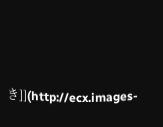き]](http://ecx.images-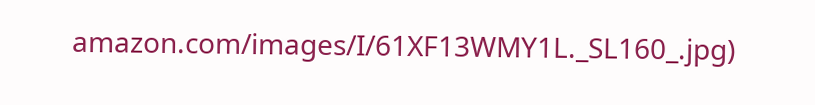amazon.com/images/I/61XF13WMY1L._SL160_.jpg)